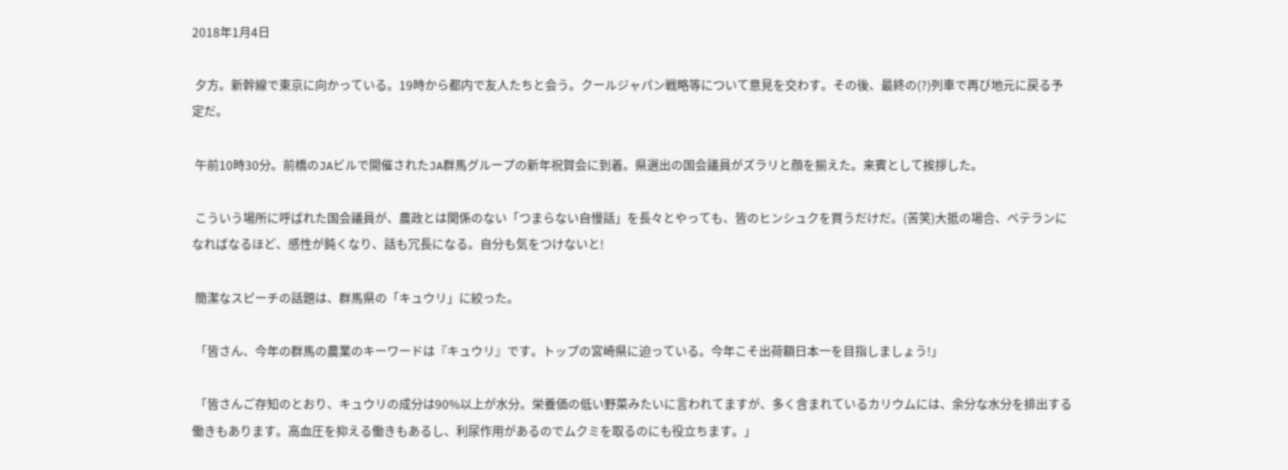2018年1月4日

 夕方。新幹線で東京に向かっている。19時から都内で友人たちと会う。クールジャパン戦略等について意見を交わす。その後、最終の(?)列車で再び地元に戻る予定だ。

 午前10時30分。前橋のJAビルで開催されたJA群馬グループの新年祝賀会に到着。県選出の国会議員がズラリと顔を揃えた。来賓として挨拶した。

 こういう場所に呼ばれた国会議員が、農政とは関係のない「つまらない自慢話」を長々とやっても、皆のヒンシュクを買うだけだ。(苦笑)大抵の場合、ベテランになればなるほど、感性が鈍くなり、話も冗長になる。自分も気をつけないと!

 簡潔なスピーチの話題は、群馬県の「キュウリ」に絞った。

 「皆さん、今年の群馬の農業のキーワードは『キュウリ』です。トップの宮崎県に迫っている。今年こそ出荷額日本一を目指しましょう!」

 「皆さんご存知のとおり、キュウリの成分は90%以上が水分。栄養価の低い野菜みたいに言われてますが、多く含まれているカリウムには、余分な水分を排出する働きもあります。高血圧を抑える働きもあるし、利尿作用があるのでムクミを取るのにも役立ちます。」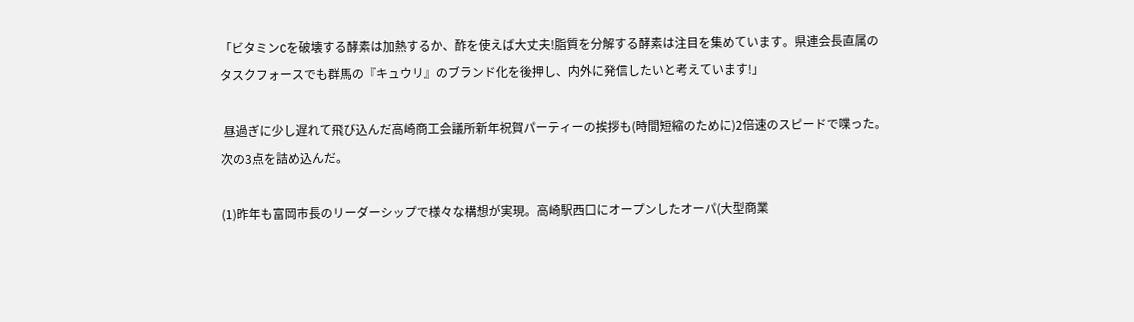「ビタミンCを破壊する酵素は加熱するか、酢を使えば大丈夫!脂質を分解する酵素は注目を集めています。県連会長直属のタスクフォースでも群馬の『キュウリ』のブランド化を後押し、内外に発信したいと考えています!」

 昼過ぎに少し遅れて飛び込んだ高崎商工会議所新年祝賀パーティーの挨拶も(時間短縮のために)2倍速のスピードで喋った。次の3点を詰め込んだ。

(1)昨年も富岡市長のリーダーシップで様々な構想が実現。高崎駅西口にオープンしたオーパ(大型商業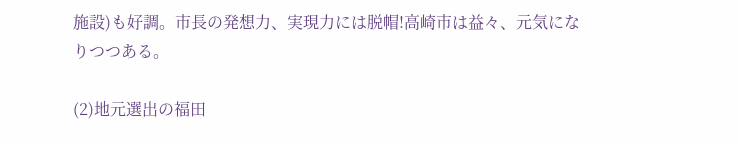施設)も好調。市長の発想力、実現力には脱帽!高崎市は益々、元気になりつつある。

(2)地元選出の福田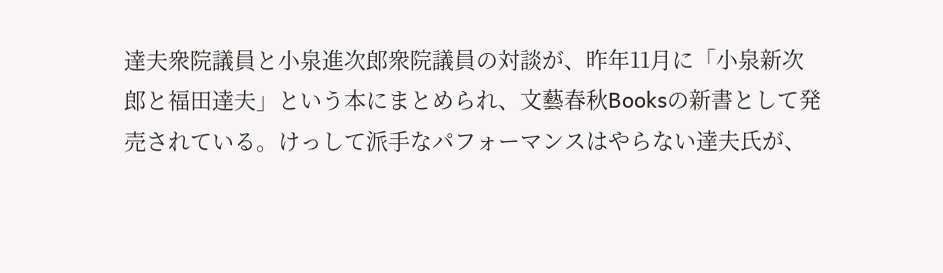達夫衆院議員と小泉進次郎衆院議員の対談が、昨年11月に「小泉新次郎と福田達夫」という本にまとめられ、文藝春秋Booksの新書として発売されている。けっして派手なパフォーマンスはやらない達夫氏が、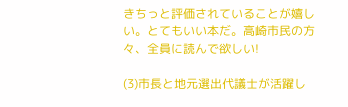きちっと評価されていることが嬉しい。とてもいい本だ。高崎市民の方々、全員に読んで欲しい!

(3)市長と地元選出代議士が活躍し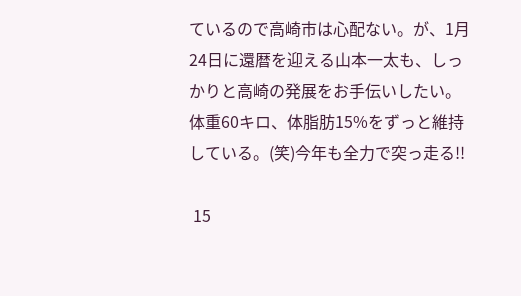ているので高崎市は心配ない。が、1月24日に還暦を迎える山本一太も、しっかりと高崎の発展をお手伝いしたい。体重60キロ、体脂肪15%をずっと維持している。(笑)今年も全力で突っ走る!!

 15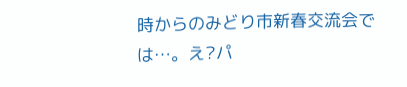時からのみどり市新春交流会では…。え?パ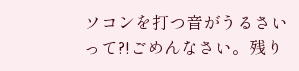ソコンを打つ音がうるさいって?!ごめんなさい。残り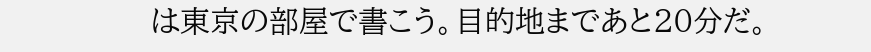は東京の部屋で書こう。目的地まであと20分だ。